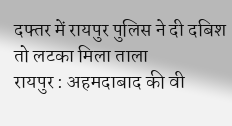दफ्तर में रायपुर पुलिस ने दी दबिश तो लटका मिला ताला
रायपुर : अहमदाबाद की वी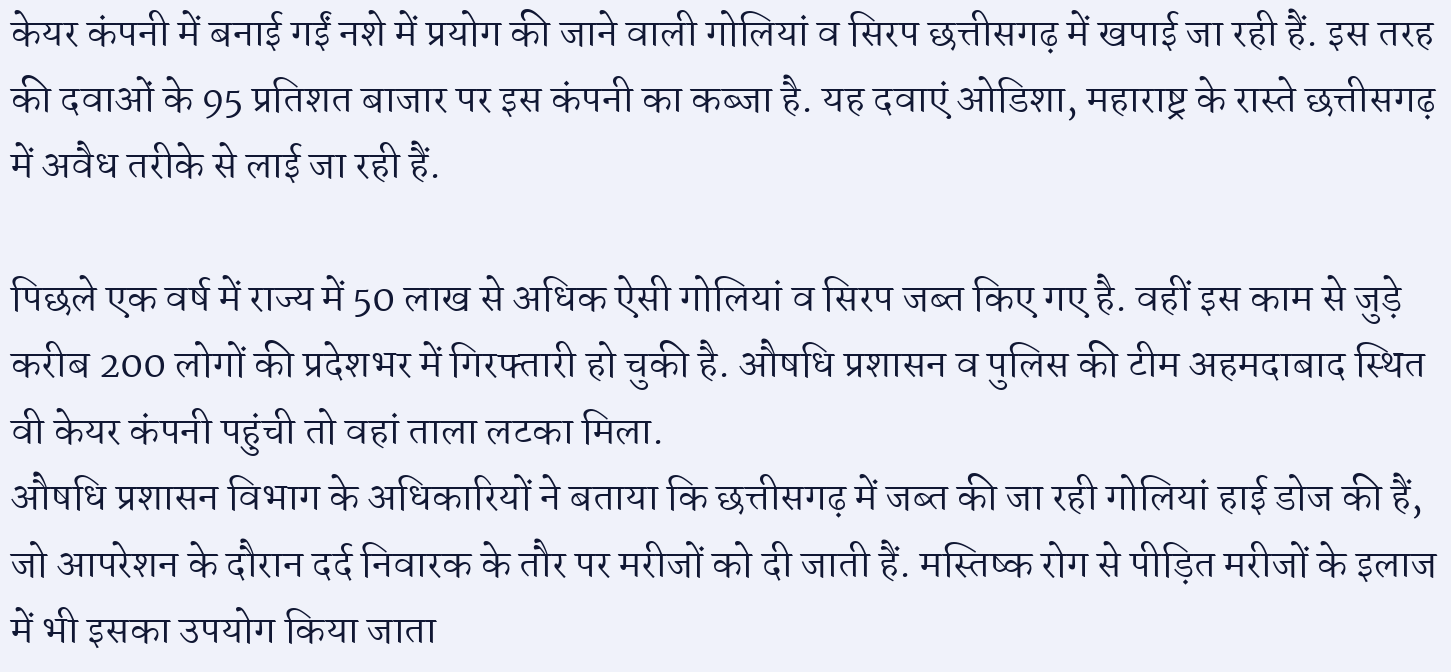केयर कंपनी में बनाई गईं नशे में प्रयोग की जाने वाली गोलियां व सिरप छत्तीसगढ़ में खपाई जा रही हैं. इस तरह की दवाओं के 95 प्रतिशत बाजार पर इस कंपनी का कब्जा है. यह दवाएं ओडिशा, महाराष्ट्र के रास्ते छत्तीसगढ़ में अवैध तरीके से लाई जा रही हैं.

पिछले एक वर्ष में राज्य में 50 लाख से अधिक ऐसी गोलियां व सिरप जब्त किए गए है. वहीं इस काम से जुड़े करीब 200 लोगों की प्रदेशभर में गिरफ्तारी हो चुकी है. औषधि प्रशासन व पुलिस की टीम अहमदाबाद स्थित वी केयर कंपनी पहुंची तो वहां ताला लटका मिला.
औषधि प्रशासन विभाग के अधिकारियों ने बताया कि छत्तीसगढ़ में जब्त की जा रही गोलियां हाई डोज की हैं, जो आपरेशन के दौरान दर्द निवारक के तौर पर मरीजों को दी जाती हैं. मस्तिष्क रोग से पीड़ित मरीजों के इलाज में भी इसका उपयोग किया जाता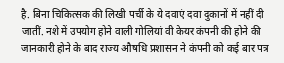है. बिना चिकित्सक की लिखी पर्ची के ये दवाएं दवा दुकानों में नहीं दी जातीं. नशे में उपयोग होने वाली गोलियां वी केयर कंपनी की होने की जानकारी होने के बाद राज्य औषधि प्रशासन ने कंपनी को कई बार पत्र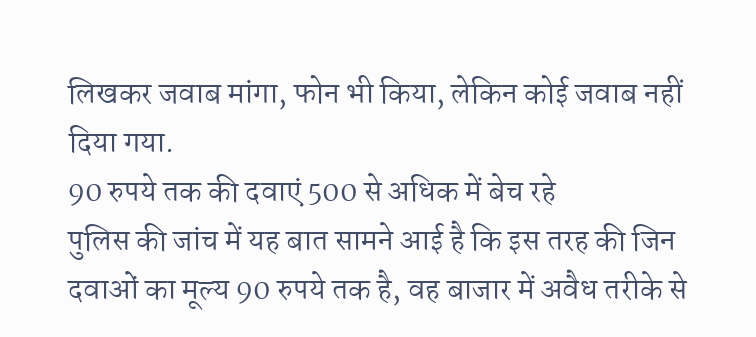लिखकर जवाब मांगा, फोन भी किया, लेकिन कोई जवाब नहीं दिया गया.
90 रुपये तक की दवाएं 500 से अधिक में बेच रहे
पुलिस की जांच में यह बात सामने आई है कि इस तरह की जिन दवाओं का मूल्य 90 रुपये तक है, वह बाजार में अवैध तरीके से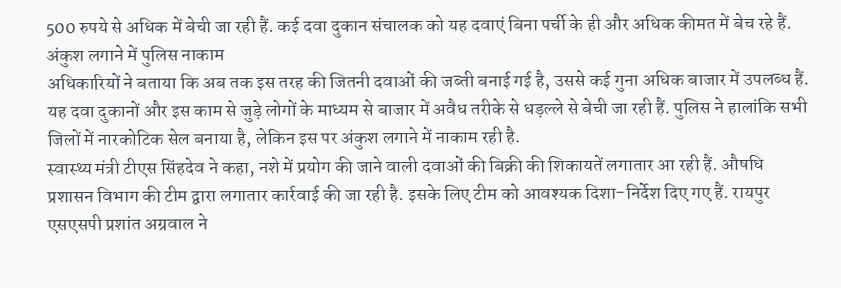500 रुपये से अधिक में बेची जा रही हैं. कई दवा दुकान संचालक को यह दवाएं बिना पर्ची के ही और अधिक कीमत में बेच रहे हैं.
अंकुश लगाने में पुलिस नाकाम
अधिकारियों ने बताया कि अब तक इस तरह की जितनी दवाओं की जब्ती बनाई गई है, उससे कई गुना अधिक बाजार में उपलब्ध हैं. यह दवा दुकानों और इस काम से जुड़े लोगों के माध्यम से बाजार में अवैध तरीके से धड़ल्ले से बेची जा रही हैं. पुलिस ने हालांकि सभी जिलों में नारकोटिक सेल बनाया है, लेकिन इस पर अंकुश लगाने में नाकाम रही है.
स्वास्थ्य मंत्री टीएस सिंहदेव ने कहा, नशे में प्रयोग की जाने वाली दवाओं की बिक्री की शिकायतें लगातार आ रही हैं. औषधि प्रशासन विभाग की टीम द्वारा लगातार कार्रवाई की जा रही है. इसके लिए टीम को आवश्यक दिशा-निर्देश दिए गए हैं. रायपुर एसएसपी प्रशांत अग्रवाल ने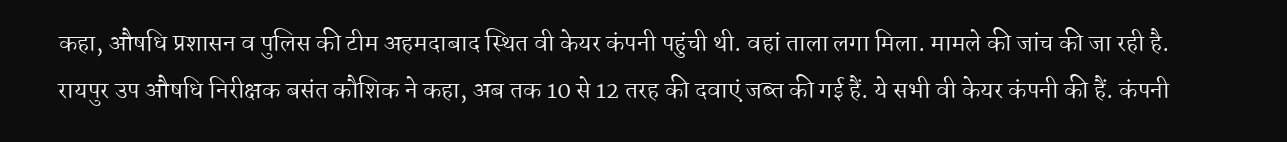कहा, औषधि प्रशासन व पुलिस की टीम अहमदाबाद स्थित वी केयर कंपनी पहुंची थी. वहां ताला लगा मिला. मामले की जांच की जा रही है.
रायपुर उप औषधि निरीक्षक बसंत कौशिक ने कहा, अब तक 10 से 12 तरह की दवाएं जब्त की गई हैं. ये सभी वी केयर कंपनी की हैं. कंपनी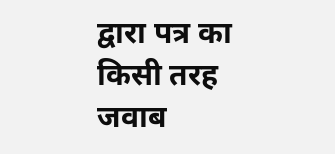द्वारा पत्र का किसी तरह जवाब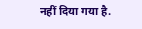नहीं दिया गया है.